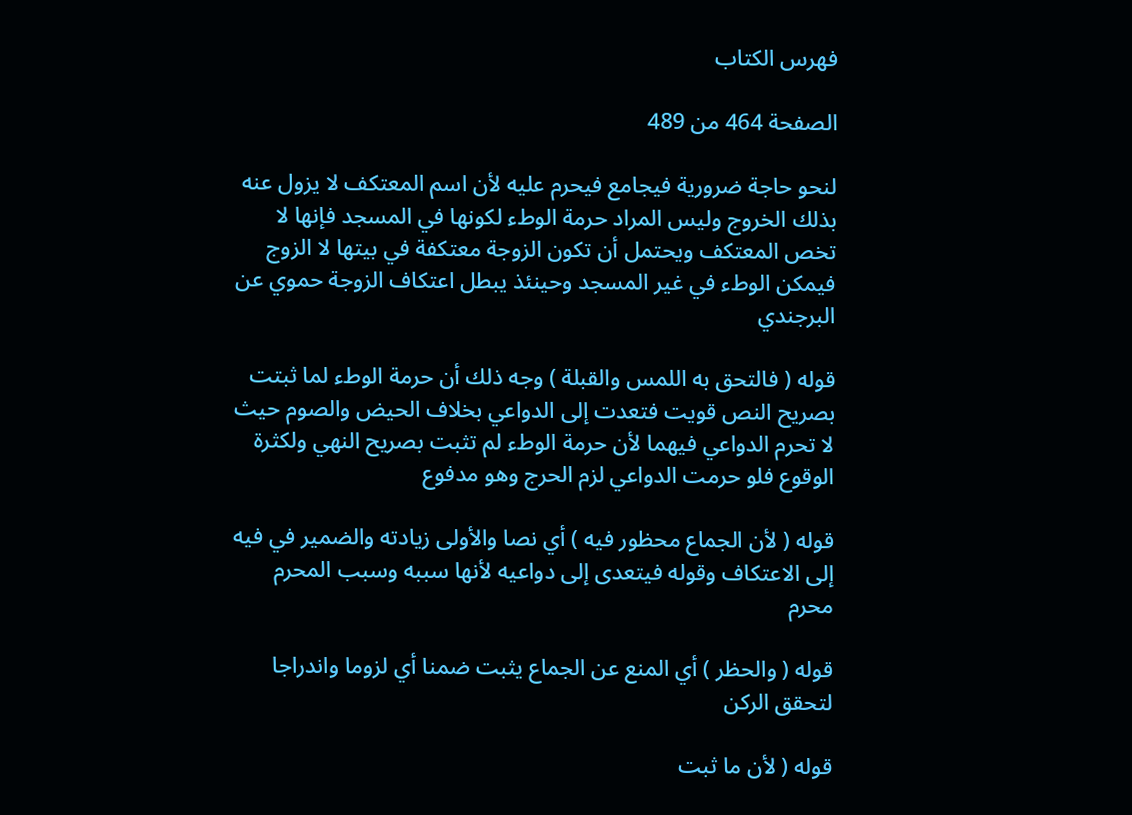فهرس الكتاب

الصفحة 464 من 489

لنحو حاجة ضرورية فيجامع فيحرم عليه لأن اسم المعتكف لا يزول عنه بذلك الخروج وليس المراد حرمة الوطء لكونها في المسجد فإنها لا تخص المعتكف ويحتمل أن تكون الزوجة معتكفة في بيتها لا الزوج فيمكن الوطء في غير المسجد وحينئذ يبطل اعتكاف الزوجة حموي عن البرجندي

قوله ( فالتحق به اللمس والقبلة ) وجه ذلك أن حرمة الوطء لما ثبتت بصريح النص قويت فتعدت إلى الدواعي بخلاف الحيض والصوم حيث لا تحرم الدواعي فيهما لأن حرمة الوطء لم تثبت بصريح النهي ولكثرة الوقوع فلو حرمت الدواعي لزم الحرج وهو مدفوع

قوله ( لأن الجماع محظور فيه ) أي نصا والأولى زيادته والضمير في فيه إلى الاعتكاف وقوله فيتعدى إلى دواعيه لأنها سببه وسبب المحرم محرم

قوله ( والحظر ) أي المنع عن الجماع يثبت ضمنا أي لزوما واندراجا لتحقق الركن

قوله ( لأن ما ثبت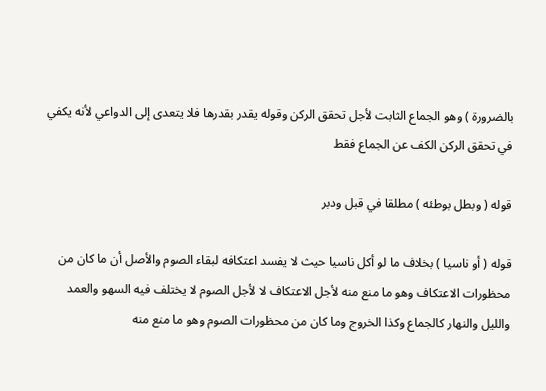بالضرورة ) وهو الجماع الثابت لأجل تحقق الركن وقوله يقدر بقدرها فلا يتعدى إلى الدواعي لأنه يكفي في تحقق الركن الكف عن الجماع فقط

قوله ( وبطل بوطئه ) مطلقا في قبل ودبر

قوله ( أو ناسيا ) بخلاف ما لو أكل ناسيا حيث لا يفسد اعتكافه لبقاء الصوم والأصل أن ما كان من محظورات الاعتكاف وهو ما منع منه لأجل الاعتكاف لا لأجل الصوم لا يختلف فيه السهو والعمد والليل والنهار كالجماع وكذا الخروج وما كان من محظورات الصوم وهو ما منع منه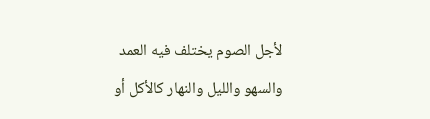لأجل الصوم يختلف فيه العمد والسهو والليل والنهار كالأكل أو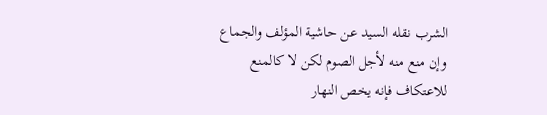الشرب نقله السيد عن حاشية المؤلف والجماع وإن منع منه لأجل الصوم لكن لا كالمنع للاعتكاف فإنه يخص النهار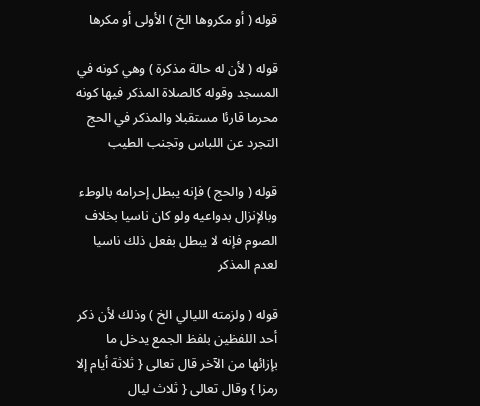قوله ( أو مكروها الخ ) الأولى أو مكرها

قوله ( لأن له حالة مذكرة ) وهي كونه في المسجد وقوله كالصلاة المذكر فيها كونه محرما قارئا مستقبلا والمذكر في الحج التجرد عن اللباس وتجنب الطيب

قوله ( والحج ) فإنه يبطل إحرامه بالوطء وبالإنزال بدواعيه ولو كان ناسيا بخلاف الصوم فإنه لا يبطل بفعل ذلك ناسيا لعدم المذكر

قوله ( ولزمته الليالي الخ ) وذلك لأن ذكر أحد اللفظين بلفظ الجمع يدخل ما بإزائها من الآخر قال تعالى { ثلاثة أيام إلا رمزا } وقال تعالى { ثلاث ليال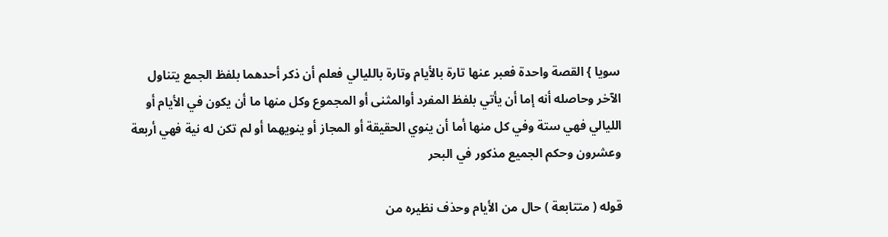سويا } القصة واحدة فعبر عنها تارة بالأيام وتارة بالليالي فعلم أن ذكر أحدهما بلفظ الجمع يتناول الآخر وحاصله أنه إما أن يأتي بلفظ المفرد أوالمثنى أو المجموع وكل منها ما أن يكون في الأيام أو الليالي فهي ستة وفي كل منها أما أن ينوي الحقيقة أو المجاز أو ينويهما أو لم تكن له نية فهي أربعة وعشرون وحكم الجميع مذكور في البحر

قوله ( متتابعة ) حال من الأيام وحذف نظيره من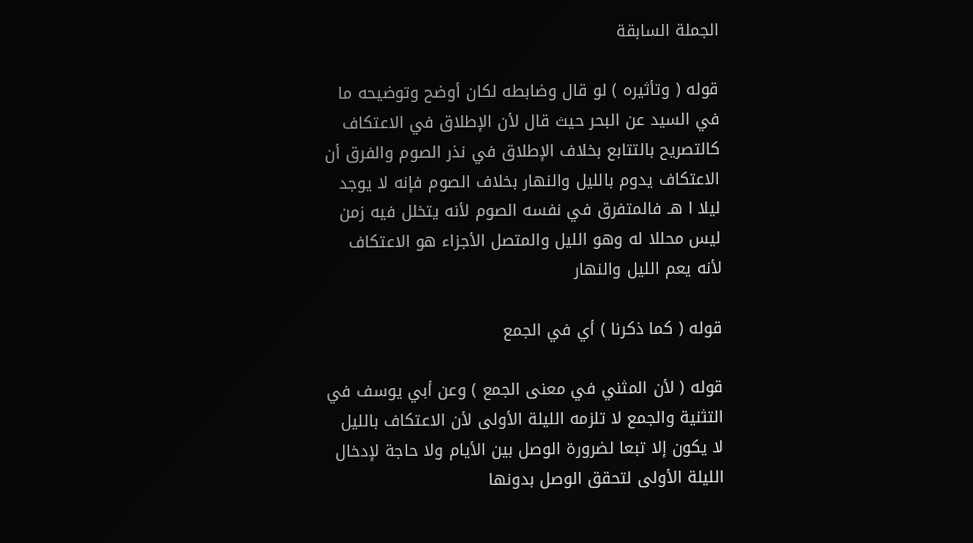الجملة السابقة

قوله ( وتأثيره ) لو قال وضابطه لكان أوضح وتوضيحه ما في السيد عن البحر حيث قال لأن الإطلاق في الاعتكاف كالتصريح بالتتابع بخلاف الإطلاق في نذر الصوم والفرق أن الاعتكاف يدوم بالليل والنهار بخلاف الصوم فإنه لا يوجد ليلا ا هـ فالمتفرق في نفسه الصوم لأنه يتخلل فيه زمن ليس محللا له وهو الليل والمتصل الأجزاء هو الاعتكاف لأنه يعم الليل والنهار

قوله ( كما ذكرنا ) أي في الجمع

قوله ( لأن المثني في معنى الجمع ) وعن أبي يوسف في التثنية والجمع لا تلزمه الليلة الأولى لأن الاعتكاف بالليل لا يكون إلا تبعا لضرورة الوصل بين الأيام ولا حاجة لإدخال الليلة الأولى لتحقق الوصل بدونها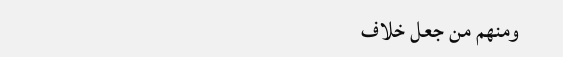ومنهم من جعل خلاف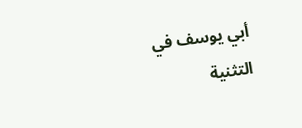أبي يوسف في التثنية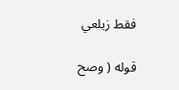فقط زيلعي

قوله ( وصح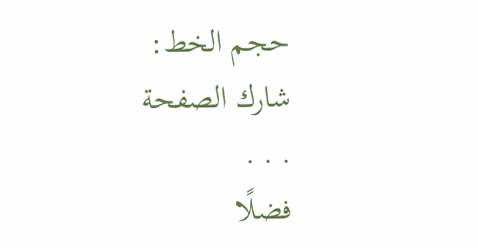حجم الخط:
شارك الصفحة
. . .
فضلًا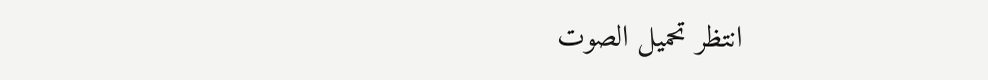انتظر تحميل الصوت